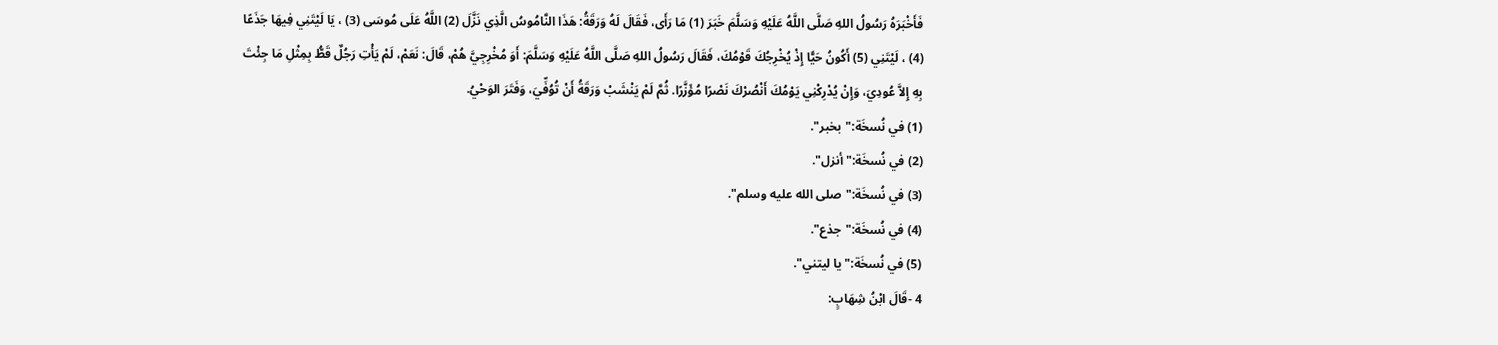فَأَخْبَرَهُ رَسُولُ اللهِ صَلَّى اللَّهُ عَلَيْهِ وَسَلَّمَ خَبَرَ (1) مَا رَأَى، فَقَالَ لَهُ وَرَقَةُ: هَذَا النَّامُوسُ الَّذِي نَزَّلَ (2) اللَّهُ عَلَى مُوسَى (3) ، يَا لَيْتَنِي فِيهَا جَذَعًا (4) ، لَيْتَنِي (5) أَكُونُ حَيًّا إِذْ يُخْرِجُكَ قَوْمُكَ، فَقَالَ رَسُولُ اللهِ صَلَّى اللَّهُ عَلَيْهِ وَسَلَّمَ: أَوَ مُخْرِجِيَّ هُمْ، قَالَ: نَعَمْ، لَمْ يَأْتِ رَجُلٌ قَطُّ بِمِثْلِ مَا جِئْتَ بِهِ إِلاَّ عُودِيَ، وَإِنْ يُدْرِكْنِي يَوْمُكَ أَنْصُرْكَ نَصْرًا مُؤَزَّرًا. ثُمَّ لَمْ يَنْشَبْ وَرَقَةُ أَنْ تُوُفِّيَ، وَفَتَرَ الوَحْيُ.
(1) في نُسخَة:"بخبر".
(2) في نُسخَة:"أنزل".
(3) في نُسخَة:"صلى الله عليه وسلم".
(4) في نُسخَة:"جذع".
(5) في نُسخَة:"يا ليتني".
4 -قَالَ ابْنُ شِهَابٍ: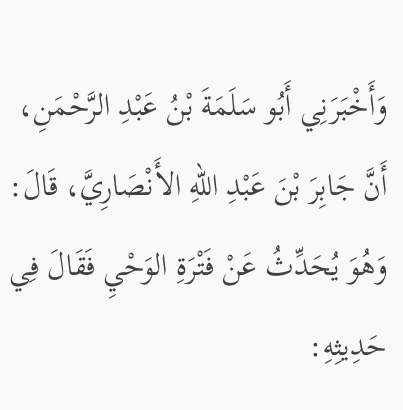وَأَخْبَرَنِي أَبُو سَلَمَةَ بْنُ عَبْدِ الرَّحْمَنِ، أَنَّ جَابِرَ بْنَ عَبْدِ اللهِ الأَنْصَارِيَّ، قَالَ: وَهُوَ يُحَدِّثُ عَنْ فَتْرَةِ الوَحْيِ فَقَالَ فِي حَدِيثِهِ: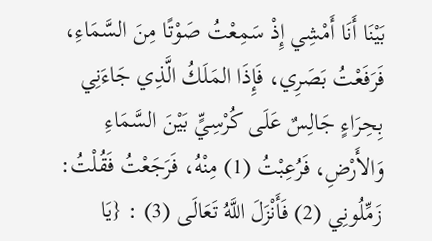بَيْنَا أَنَا أَمْشِي إِذْ سَمِعْتُ صَوْتًا مِنَ السَّمَاءِ، فَرَفَعْتُ بَصَرِي، فَإِذَا المَلَكُ الَّذِي جَاءَنِي بِحِرَاءٍ جَالِسٌ عَلَى كُرْسِيٍّ بَيْنَ السَّمَاءِ وَالأَرْضِ، فَرُعِبْتُ (1) مِنْهُ، فَرَجَعْتُ فَقُلْتُ: زَمِّلُونِي (2) فَأَنْزَلَ اللَّهُ تَعَالَى (3) : {يَا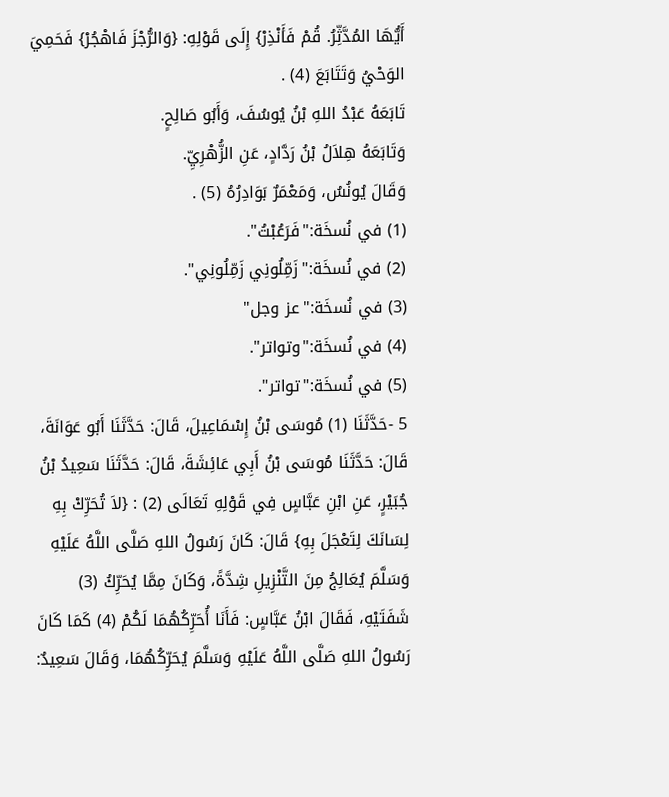أَيُّهَا المُدَّثِّرُ. قُمْ فَأَنْذِرْ} إِلَى قَوْلِهِ: {وَالرُّجْزَ فَاهْجُرْ} فَحَمِيَ الوَحْيُ وَتَتَابَعَ (4) .
تَابَعَهُ عَبْدُ اللهِ بْنُ يُوسُفَ، وَأَبُو صَالِحٍ.
وَتَابَعَهُ هِلاَلُ بْنُ رَدَّادٍ، عَنِ الزُّهْرِيِّ.
وَقَالَ يُونُسُ، وَمَعْمَرٌ بَوَادِرُهُ (5) .
(1) في نُسخَة:"فَرَعُبْتُ".
(2) في نُسخَة:"زَمِّلُونِي زَمِّلُونِي".
(3) في نُسخَة:"عز وجل"
(4) في نُسخَة:"وتواتر".
(5) في نُسخَة:"تواتر".
5 -حَدَّثَنَا (1) مُوسَى بْنُ إِسْمَاعِيلَ، قَالَ: حَدَّثَنَا أَبُو عَوَانَةَ، قَالَ: حَدَّثَنَا مُوسَى بْنُ أَبِي عَائِشَةَ، قَالَ: حَدَّثَنَا سَعِيدُ بْنُ جُبَيْرٍ، عَنِ ابْنِ عَبَّاسٍ فِي قَوْلِهِ تَعَالَى (2) : {لاَ تُحَرِّكْ بِهِ لِسَانَكَ لِتَعْجَلَ بِهِ} قَالَ: كَانَ رَسُولُ اللهِ صَلَّى اللَّهُ عَلَيْهِ وَسَلَّمَ يُعَالِجُ مِنَ التَّنْزِيلِ شِدَّةً، وَكَانَ مِمَّا يُحَرِّكُ (3) شَفَتَيْهِ، فَقَالَ ابْنُ عَبَّاسٍ: فَأَنَا أُحَرِّكُهُمَا لَكُمْ (4) كَمَا كَانَ رَسُولُ اللهِ صَلَّى اللَّهُ عَلَيْهِ وَسَلَّمَ يُحَرِّكُهُمَا، وَقَالَ سَعِيدٌ: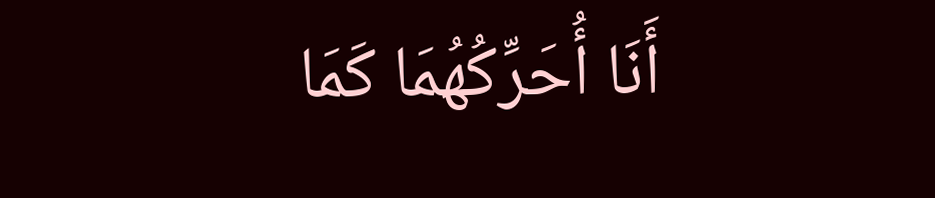أَنَا أُحَرِّكُهُمَا كَمَا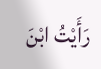رَأَيْتُ ابْنَ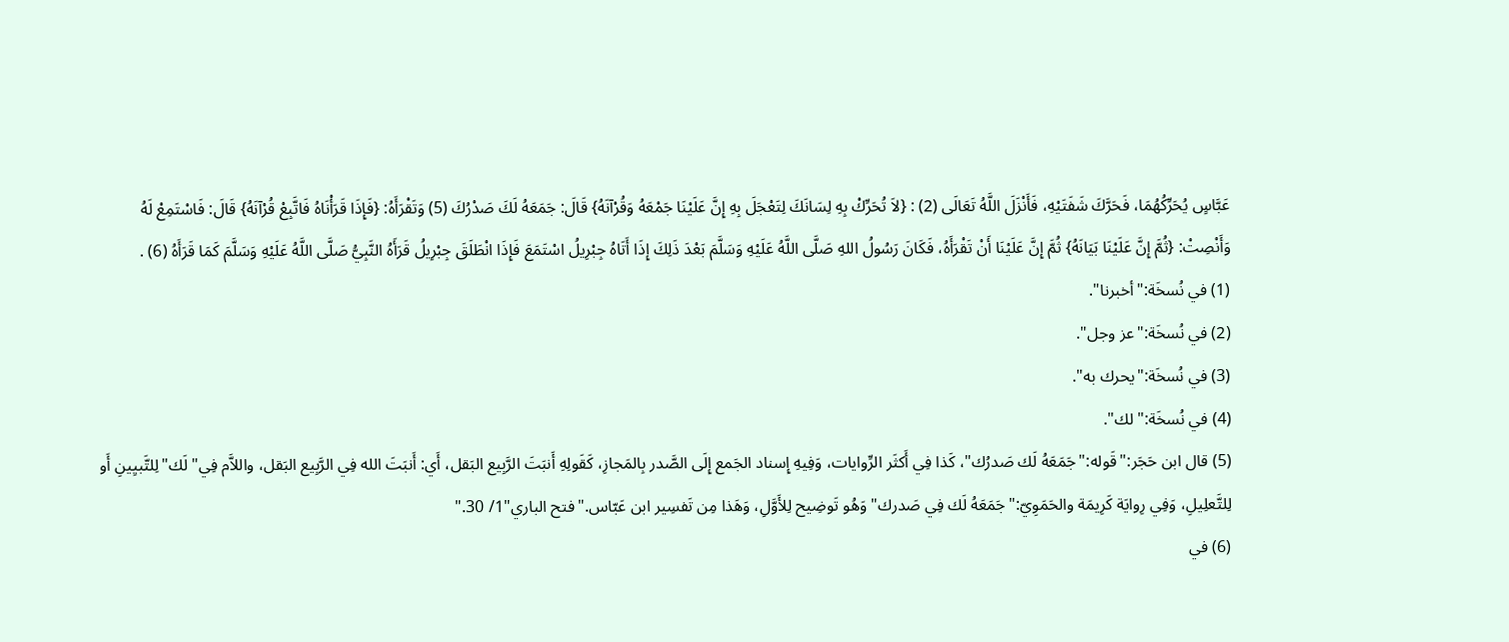عَبَّاسٍ يُحَرِّكُهُمَا، فَحَرَّكَ شَفَتَيْهِ، فَأَنْزَلَ اللَّهُ تَعَالَى (2) : {لاَ تُحَرِّكْ بِهِ لِسَانَكَ لِتَعْجَلَ بِهِ إِنَّ عَلَيْنَا جَمْعَهُ وَقُرْآنَهُ} قَالَ: جَمَعَهُ لَكَ صَدْرُكَ (5) وَتَقْرَأَهُ: {فَإِذَا قَرَأْنَاهُ فَاتَّبِعْ قُرْآنَهُ} قَالَ: فَاسْتَمِعْ لَهُ وَأَنْصِتْ: {ثُمَّ إِنَّ عَلَيْنَا بَيَانَهُ} ثُمَّ إِنَّ عَلَيْنَا أَنْ تَقْرَأَهُ، فَكَانَ رَسُولُ اللهِ صَلَّى اللَّهُ عَلَيْهِ وَسَلَّمَ بَعْدَ ذَلِكَ إِذَا أَتَاهُ جِبْرِيلُ اسْتَمَعَ فَإِذَا انْطَلَقَ جِبْرِيلُ قَرَأَهُ النَّبِيُّ صَلَّى اللَّهُ عَلَيْهِ وَسَلَّمَ كَمَا قَرَأَهُ (6) .
(1) في نُسخَة:"أخبرنا".
(2) في نُسخَة:"عز وجل".
(3) في نُسخَة:"يحرك به".
(4) في نُسخَة:"لك".
(5) قال ابن حَجَر:"قَوله:"جَمَعَهُ لَك صَدرُك"، كَذا فِي أَكثَر الرِّوايات، وَفِيهِ إِسناد الجَمع إِلَى الصَّدر بِالمَجازِ، كَقَولِهِ أَنبَتَ الرَّبِيع البَقل، أَي: أَنبَتَ الله فِي الرَّبِيع البَقل، واللاَّم فِي"لَك"لِلتَّبيِينِ أَو لِلتَّعلِيلِ، وَفِي رِوايَة كَرِيمَة والحَمَوِيّ:"جَمَعَهُ لَك فِي صَدرك"وَهُو تَوضِيح لِلأَوَّلِ، وَهَذا مِن تَفسِير ابن عَبّاس."فتح الباري"1/ 30."
(6) في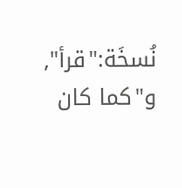نُسخَة:"قرأ", و"كما كان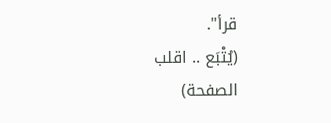قرأ".
(يُتْبَع .. اقلب الصفحة)